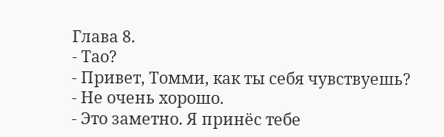Глава 8.
- Тао?
- Привет, Томми, как ты себя чувствуешь?
- Не очень хорошо.
- Это заметно. Я принёс тебе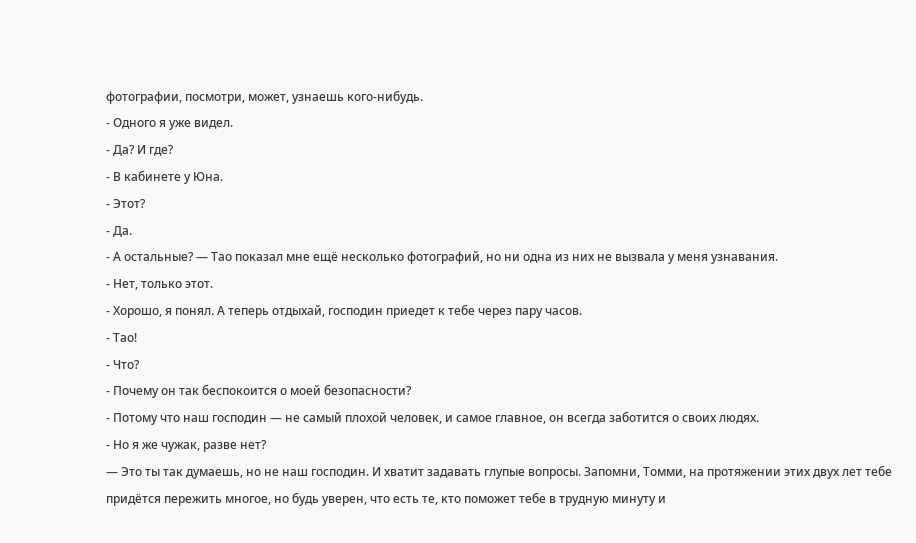фотографии, посмотри, может, узнаешь кого-нибудь.
- Одного я уже видел.
- Да? И где?
- В кабинете у Юна.
- Этот?
- Да.
- А остальные? — Тао показал мне ещё несколько фотографий, но ни одна из них не вызвала у меня узнавания.
- Нет, только этот.
- Хорошо, я понял. А теперь отдыхай, господин приедет к тебе через пару часов.
- Тао!
- Что?
- Почему он так беспокоится о моей безопасности?
- Потому что наш господин — не самый плохой человек, и самое главное, он всегда заботится о своих людях.
- Но я же чужак, разве нет?
— Это ты так думаешь, но не наш господин. И хватит задавать глупые вопросы. Запомни, Томми, на протяжении этих двух лет тебе придётся пережить многое, но будь уверен, что есть те, кто поможет тебе в трудную минуту и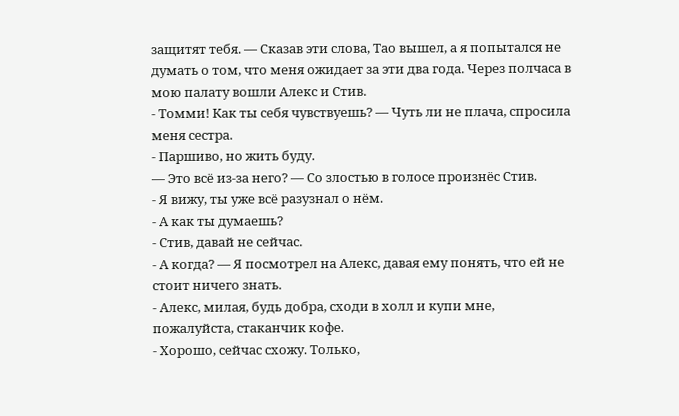защитят тебя. — Сказав эти слова, Тао вышел, а я попытался не думать о том, что меня ожидает за эти два года. Через полчаса в мою палату вошли Алекс и Стив.
- Томми! Как ты себя чувствуешь? — Чуть ли не плача, спросила меня сестра.
- Паршиво, но жить буду.
— Это всё из-за него? — Со злостью в голосе произнёс Стив.
- Я вижу, ты уже всё разузнал о нём.
- А как ты думаешь?
- Стив, давай не сейчас.
- А когда? — Я посмотрел на Алекс, давая ему понять, что ей не стоит ничего знать.
- Алекс, милая, будь добра, сходи в холл и купи мне, пожалуйста, стаканчик кофе.
- Хорошо, сейчас схожу. Только,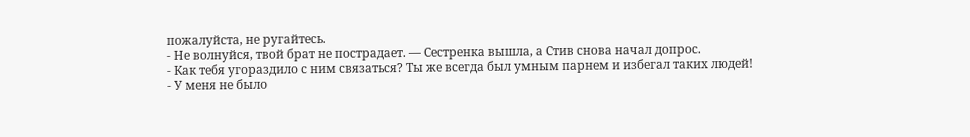пожалуйста, не ругайтесь.
- Не волнуйся, твой брат не пострадает. — Сестренка вышла, а Стив снова начал допрос.
- Как тебя угораздило с ним связаться? Ты же всегда был умным парнем и избегал таких людей!
- У меня не было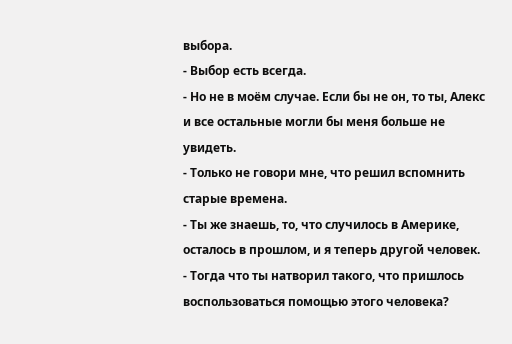выбора.
- Выбор есть всегда.
- Но не в моём случае. Если бы не он, то ты, Алекс и все остальные могли бы меня больше не увидеть.
- Только не говори мне, что решил вспомнить старые времена.
- Ты же знаешь, то, что случилось в Америке, осталось в прошлом, и я теперь другой человек.
- Тогда что ты натворил такого, что пришлось воспользоваться помощью этого человека?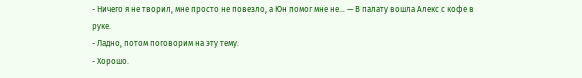- Ничего я не творил, мне просто не повезло, а Юн помог мне не... — В палату вошла Алекс с кофе в руке.
- Ладно, потом поговорим на эту тему.
- Хорошо.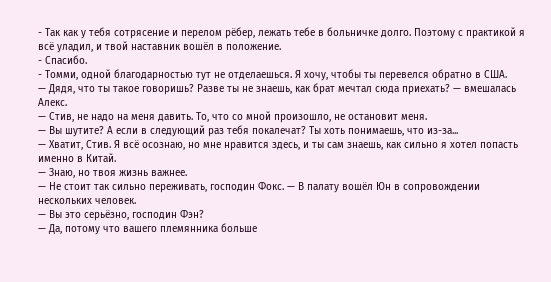- Так как у тебя сотрясение и перелом рёбер, лежать тебе в больничке долго. Поэтому с практикой я всё уладил, и твой наставник вошёл в положение.
- Спасибо.
- Томми, одной благодарностью тут не отделаешься. Я хочу, чтобы ты перевелся обратно в США.
— Дядя, что ты такое говоришь? Разве ты не знаешь, как брат мечтал сюда приехать? — вмешалась Алекс.
— Стив, не надо на меня давить. То, что со мной произошло, не остановит меня.
— Вы шутите? А если в следующий раз тебя покалечат? Ты хоть понимаешь, что из-за...
— Хватит, Стив. Я всё осознаю, но мне нравится здесь, и ты сам знаешь, как сильно я хотел попасть именно в Китай.
— Знаю, но твоя жизнь важнее.
— Не стоит так сильно переживать, господин Фокс. — В палату вошёл Юн в сопровождении нескольких человек.
— Вы это серьёзно, господин Фэн?
— Да, потому что вашего племянника больше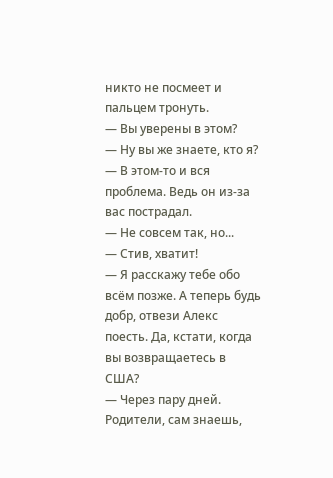никто не посмеет и пальцем тронуть.
— Вы уверены в этом?
— Ну вы же знаете, кто я?
— В этом-то и вся проблема. Ведь он из-за вас пострадал.
— Не совсем так, но...
— Стив, хватит!
— Я расскажу тебе обо всём позже. А теперь будь добр, отвези Алекс поесть. Да, кстати, когда вы возвращаетесь в США?
— Через пару дней. Родители, сам знаешь,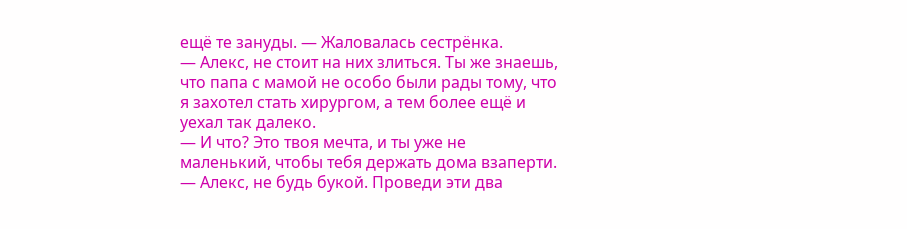ещё те зануды. — Жаловалась сестрёнка.
— Алекс, не стоит на них злиться. Ты же знаешь, что папа с мамой не особо были рады тому, что я захотел стать хирургом, а тем более ещё и уехал так далеко.
— И что? Это твоя мечта, и ты уже не маленький, чтобы тебя держать дома взаперти.
— Алекс, не будь букой. Проведи эти два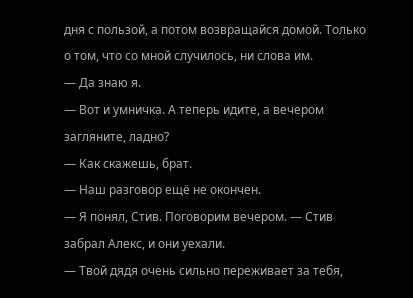дня с пользой, а потом возвращайся домой. Только о том, что со мной случилось, ни слова им.
— Да знаю я.
— Вот и умничка. А теперь идите, а вечером загляните, ладно?
— Как скажешь, брат.
— Наш разговор ещё не окончен.
— Я понял, Стив. Поговорим вечером. — Стив забрал Алекс, и они уехали.
— Твой дядя очень сильно переживает за тебя,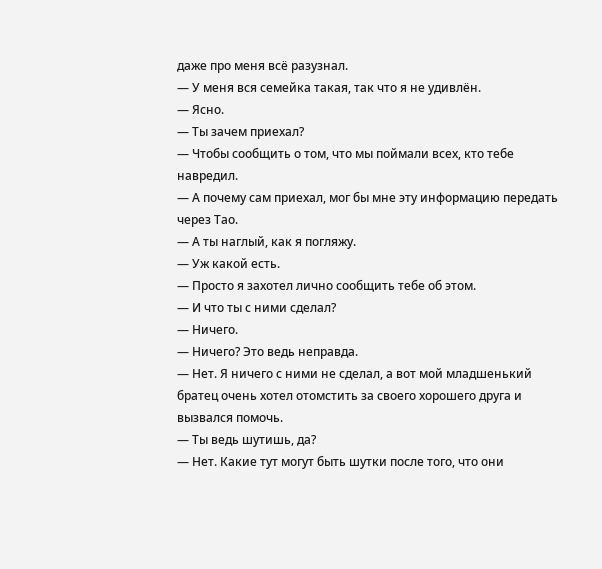даже про меня всё разузнал.
— У меня вся семейка такая, так что я не удивлён.
— Ясно.
— Ты зачем приехал?
— Чтобы сообщить о том, что мы поймали всех, кто тебе навредил.
— А почему сам приехал, мог бы мне эту информацию передать через Тао.
— А ты наглый, как я погляжу.
— Уж какой есть.
— Просто я захотел лично сообщить тебе об этом.
— И что ты с ними сделал?
— Ничего.
— Ничего? Это ведь неправда.
— Нет. Я ничего с ними не сделал, а вот мой младшенький братец очень хотел отомстить за своего хорошего друга и вызвался помочь.
— Ты ведь шутишь, да?
— Нет. Какие тут могут быть шутки после того, что они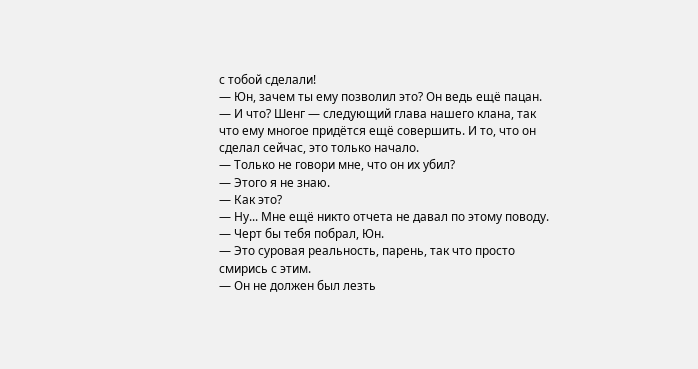с тобой сделали!
— Юн, зачем ты ему позволил это? Он ведь ещё пацан.
— И что? Шенг — следующий глава нашего клана, так что ему многое придётся ещё совершить. И то, что он сделал сейчас, это только начало.
— Только не говори мне, что он их убил?
— Этого я не знаю.
— Как это?
— Ну... Мне ещё никто отчета не давал по этому поводу.
— Черт бы тебя побрал, Юн.
— Это суровая реальность, парень, так что просто смирись с этим.
— Он не должен был лезть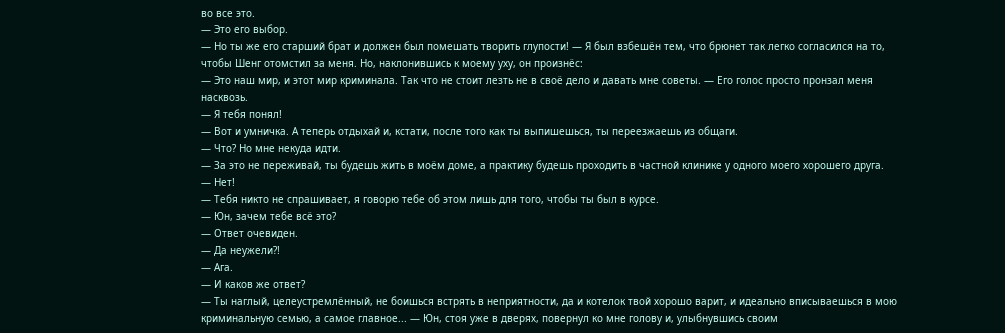во все это.
— Это его выбор.
— Но ты же его старший брат и должен был помешать творить глупости! — Я был взбешён тем, что брюнет так легко согласился на то, чтобы Шенг отомстил за меня. Но, наклонившись к моему уху, он произнёс:
— Это наш мир, и этот мир криминала. Так что не стоит лезть не в своё дело и давать мне советы. — Его голос просто пронзал меня насквозь.
— Я тебя понял!
— Вот и умничка. А теперь отдыхай и, кстати, после того как ты выпишешься, ты переезжаешь из общаги.
— Что? Но мне некуда идти.
— За это не переживай, ты будешь жить в моём доме, а практику будешь проходить в частной клинике у одного моего хорошего друга.
— Нет!
— Тебя никто не спрашивает, я говорю тебе об этом лишь для того, чтобы ты был в курсе.
— Юн, зачем тебе всё это?
— Ответ очевиден.
— Да неужели?!
— Ага.
— И каков же ответ?
— Ты наглый, целеустремлённый, не боишься встрять в неприятности, да и котелок твой хорошо варит, и идеально вписываешься в мою криминальную семью, а самое главное... — Юн, стоя уже в дверях, повернул ко мне голову и, улыбнувшись своим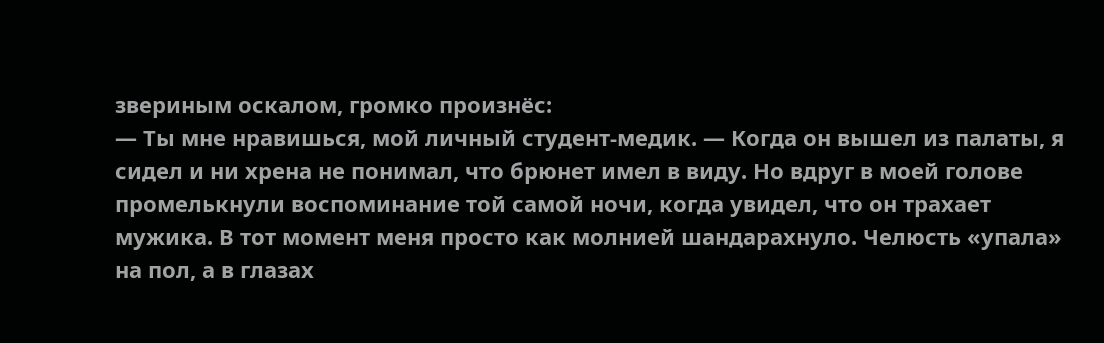звериным оскалом, громко произнёс:
— Ты мне нравишься, мой личный студент-медик. — Когда он вышел из палаты, я сидел и ни хрена не понимал, что брюнет имел в виду. Но вдруг в моей голове промелькнули воспоминание той самой ночи, когда увидел, что он трахает мужика. В тот момент меня просто как молнией шандарахнуло. Челюсть «упала» на пол, а в глазах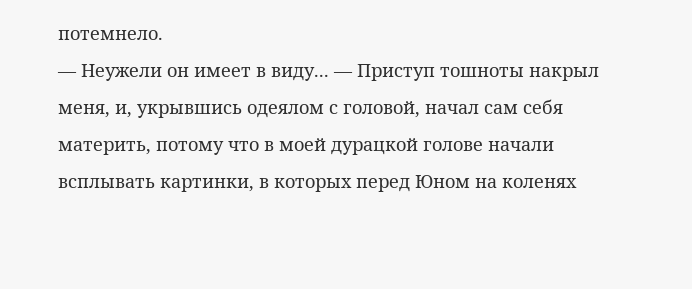потемнело.
— Неужели он имеет в виду... — Приступ тошноты накрыл меня, и, укрывшись одеялом с головой, начал сам себя материть, потому что в моей дурацкой голове начали всплывать картинки, в которых перед Юном на коленях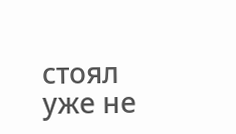стоял уже не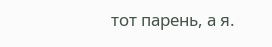тот парень, а я.